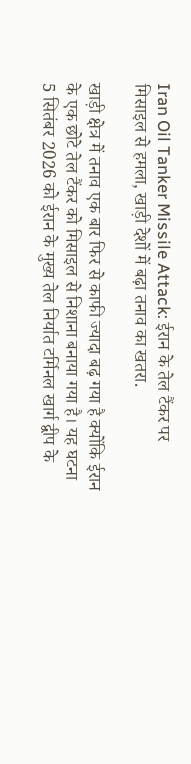Iran Oil Tanker Missile Attack: ईरान के तेल टैंकर पर मिसाइल से हमला, खाड़ी देशों में बढ़ा तनाव का खतरा.

खाड़ी क्षेत्र में तनाव एक बार फिर से काफी ज्यादा बढ़ गया है क्योंकि ईरान के एक छोटे तेल टैंकर को मिसाइल से निशाना बनाया गया है। यह घटना 5 सितंबर 2026 को ईरान के मुख्य तेल निर्यात टर्मिनल खार्ग द्वीप के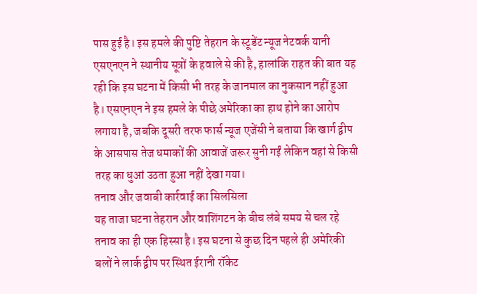पास हुई है। इस हमले की पुष्टि तेहरान के स्टूडेंट न्यूज नेटवर्क यानी एसएनएन ने स्थानीय सूत्रों के हवाले से की है, हालांकि राहत की बात यह रही कि इस घटना में किसी भी तरह के जानमाल का नुकसान नहीं हुआ है। एसएनएन ने इस हमले के पीछे अमेरिका का हाथ होने का आरोप लगाया है, जबकि दूसरी तरफ फार्स न्यूज एजेंसी ने बताया कि खार्ग द्वीप के आसपास तेज धमाकों की आवाजें जरूर सुनी गईं लेकिन वहां से किसी तरह का धुआं उठता हुआ नहीं देखा गया।
तनाव और जवाबी कार्रवाई का सिलसिला
यह ताजा घटना तेहरान और वाशिंगटन के बीच लंबे समय से चल रहे तनाव का ही एक हिस्सा है। इस घटना से कुछ दिन पहले ही अमेरिकी बलों ने लार्क द्वीप पर स्थित ईरानी रॉकेट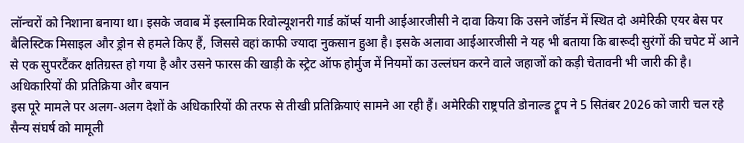लॉन्चरों को निशाना बनाया था। इसके जवाब में इस्लामिक रिवोल्यूशनरी गार्ड कॉर्प्स यानी आईआरजीसी ने दावा किया कि उसने जॉर्डन में स्थित दो अमेरिकी एयर बेस पर बैलिस्टिक मिसाइल और ड्रोन से हमले किए हैं, जिससे वहां काफी ज्यादा नुकसान हुआ है। इसके अलावा आईआरजीसी ने यह भी बताया कि बारूदी सुरंगों की चपेट में आने से एक सुपरटैंकर क्षतिग्रस्त हो गया है और उसने फारस की खाड़ी के स्ट्रेट ऑफ होर्मुज में नियमों का उल्लंघन करने वाले जहाजों को कड़ी चेतावनी भी जारी की है।
अधिकारियों की प्रतिक्रिया और बयान
इस पूरे मामले पर अलग-अलग देशों के अधिकारियों की तरफ से तीखी प्रतिक्रियाएं सामने आ रही हैं। अमेरिकी राष्ट्रपति डोनाल्ड ट्रूप ने 5 सितंबर 2026 को जारी चल रहे सैन्य संघर्ष को मामूली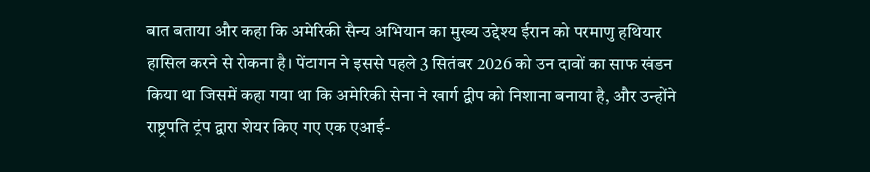बात बताया और कहा कि अमेरिकी सैन्य अभियान का मुख्य उद्देश्य ईरान को परमाणु हथियार हासिल करने से रोकना है। पेंटागन ने इससे पहले 3 सितंबर 2026 को उन दावों का साफ खंडन किया था जिसमें कहा गया था कि अमेरिकी सेना ने खार्ग द्वीप को निशाना बनाया है, और उन्होंने राष्ट्रपति ट्रंप द्वारा शेयर किए गए एक एआई-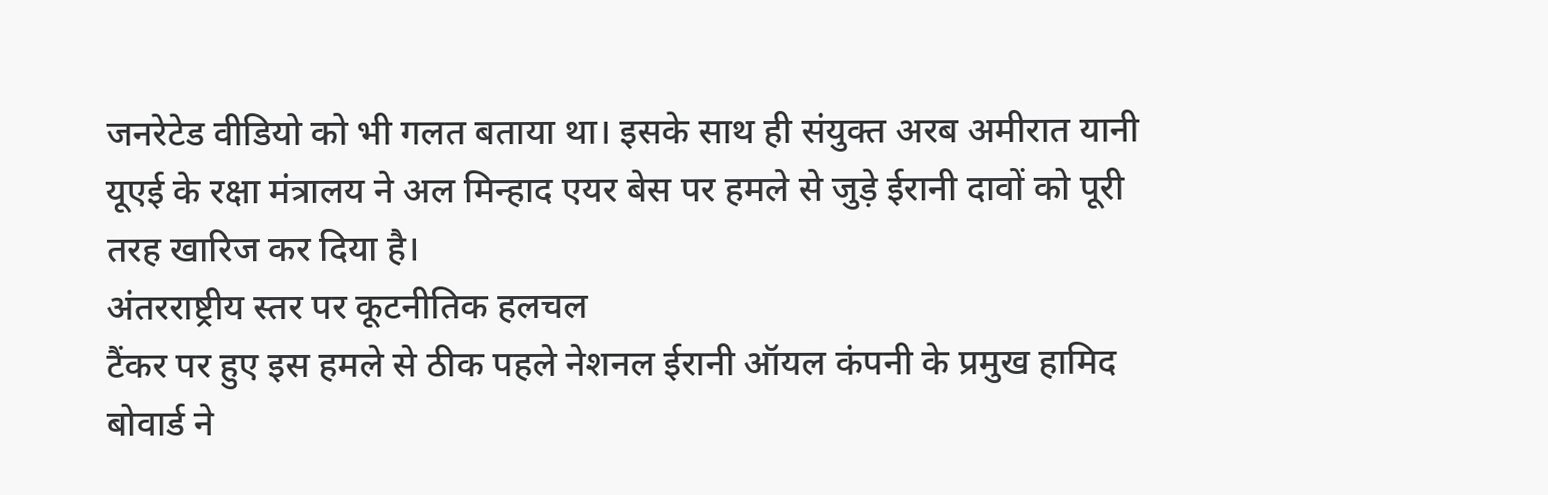जनरेटेड वीडियो को भी गलत बताया था। इसके साथ ही संयुक्त अरब अमीरात यानी यूएई के रक्षा मंत्रालय ने अल मिन्हाद एयर बेस पर हमले से जुड़े ईरानी दावों को पूरी तरह खारिज कर दिया है।
अंतरराष्ट्रीय स्तर पर कूटनीतिक हलचल
टैंकर पर हुए इस हमले से ठीक पहले नेशनल ईरानी ऑयल कंपनी के प्रमुख हामिद बोवार्ड ने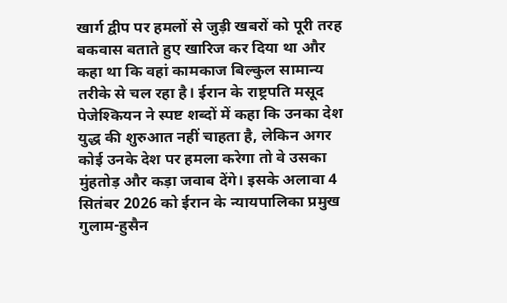खार्ग द्वीप पर हमलों से जुड़ी खबरों को पूरी तरह बकवास बताते हुए खारिज कर दिया था और कहा था कि वहां कामकाज बिल्कुल सामान्य तरीके से चल रहा है। ईरान के राष्ट्रपति मसूद पेजेश्कियन ने स्पष्ट शब्दों में कहा कि उनका देश युद्ध की शुरुआत नहीं चाहता है, लेकिन अगर कोई उनके देश पर हमला करेगा तो वे उसका मुंहतोड़ और कड़ा जवाब देंगे। इसके अलावा 4 सितंबर 2026 को ईरान के न्यायपालिका प्रमुख गुलाम-हुसैन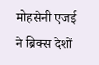मोहसेनी एजई ने ब्रिक्स देशों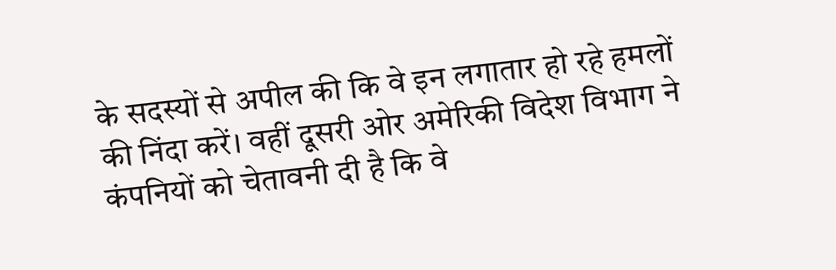के सदस्यों से अपील की कि वे इन लगातार हो रहे हमलों की निंदा करें। वहीं दूसरी ओर अमेरिकी विदेश विभाग ने कंपनियों को चेतावनी दी है कि वे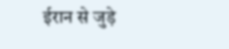ईरान से जुड़े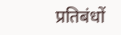प्रतिबंधों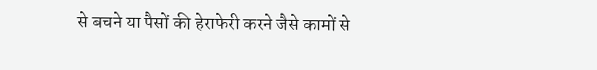से बचने या पैसों की हेराफेरी करने जैसे कामों से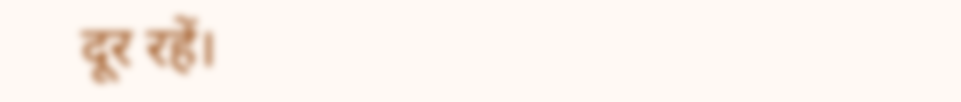दूर रहें।